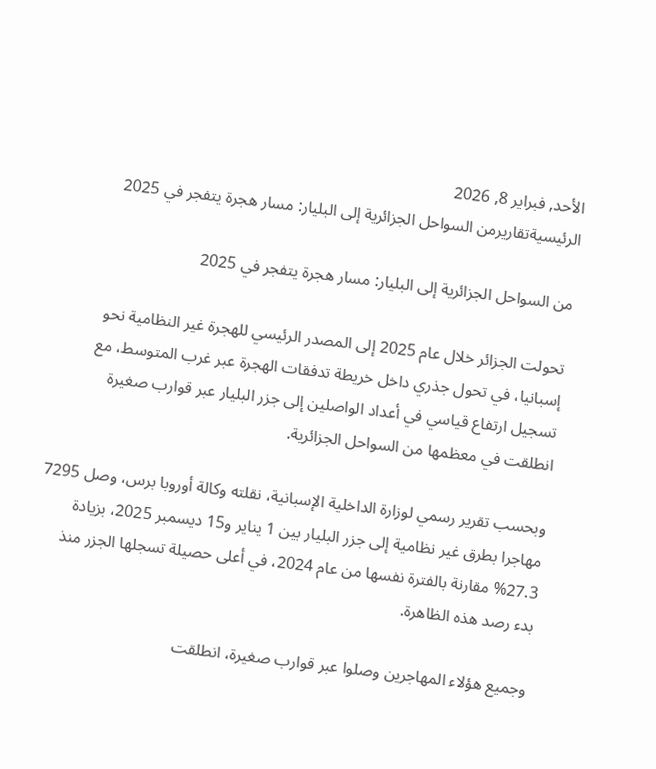الأحد, فبراير 8, 2026
الرئيسيةتقاريرمن السواحل الجزائرية إلى البليار: مسار هجرة يتفجر في 2025

من السواحل الجزائرية إلى البليار: مسار هجرة يتفجر في 2025

تحولت الجزائر خلال عام 2025 إلى المصدر الرئيسي للهجرة غير النظامية نحو إسبانيا، في تحول جذري داخل خريطة تدفقات الهجرة عبر غرب المتوسط، مع تسجيل ارتفاع قياسي في أعداد الواصلين إلى جزر البليار عبر قوارب صغيرة انطلقت في معظمها من السواحل الجزائرية.

وبحسب تقرير رسمي لوزارة الداخلية الإسبانية، نقلته وكالة أوروبا برس، وصل 7295 مهاجرا بطرق غير نظامية إلى جزر البليار بين 1 يناير و15 ديسمبر 2025، بزيادة 27.3% مقارنة بالفترة نفسها من عام 2024، في أعلى حصيلة تسجلها الجزر منذ بدء رصد هذه الظاهرة.

وجميع هؤلاء المهاجرين وصلوا عبر قوارب صغيرة، انطلقت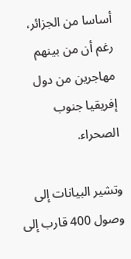أساسا من الجزائر، رغم أن من بينهم مهاجرين من دول إفريقيا جنوب الصحراء.

وتشير البيانات إلى وصول 400 قارب إلى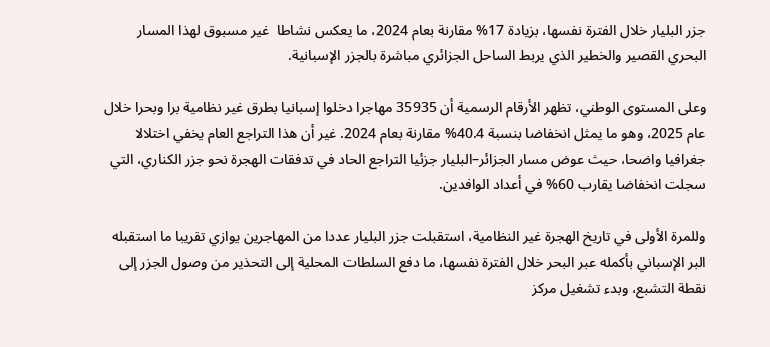جزر البليار خلال الفترة نفسها، بزيادة 17% مقارنة بعام 2024، ما يعكس نشاطا  غير مسبوق لهذا المسار البحري القصير والخطير الذي يربط الساحل الجزائري مباشرة بالجزر الإسبانية.

وعلى المستوى الوطني، تظهر الأرقام الرسمية أن 35935 مهاجرا دخلوا إسبانيا بطرق غير نظامية برا وبحرا خلال عام 2025، وهو ما يمثل انخفاضا بنسبة 40.4% مقارنة بعام 2024. غير أن هذا التراجع العام يخفي اختلالا جغرافيا واضحا، حيث عوض مسار الجزائر–البليار جزئيا التراجع الحاد في تدفقات الهجرة نحو جزر الكناري، التي سجلت انخفاضا يقارب 60% في أعداد الوافدين.

وللمرة الأولى في تاريخ الهجرة غير النظامية، استقبلت جزر البليار عددا من المهاجرين يوازي تقريبا ما استقبله البر الإسباني بأكمله عبر البحر خلال الفترة نفسها، ما دفع السلطات المحلية إلى التحذير من وصول الجزر إلى نقطة التشبع، وبدء تشغيل مركز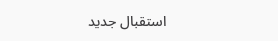استقبال جديد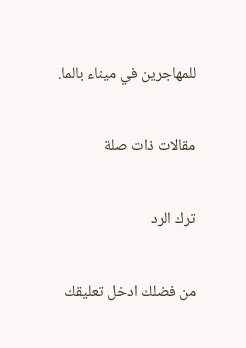للمهاجرين في ميناء بالما.

مقالات ذات صلة

ترك الرد

من فضلك ادخل تعليقك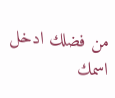من فضلك ادخل اسمك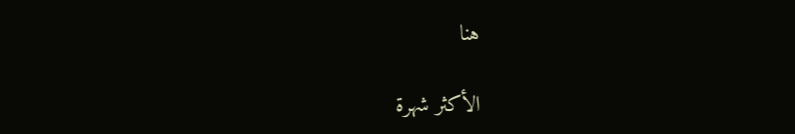هنا

الأكثر شهرة